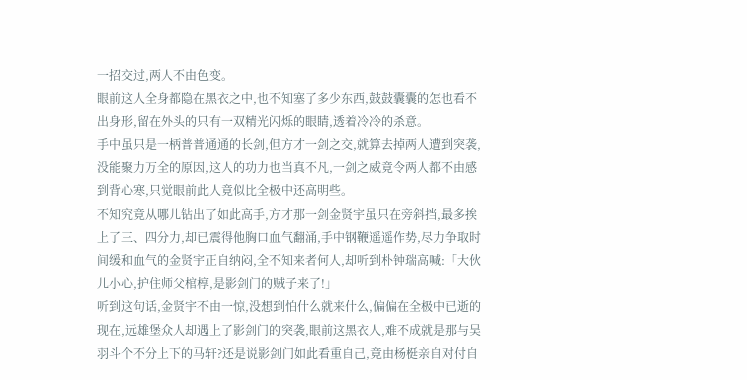一招交过,两人不由色变。
眼前这人全身都隐在黑衣之中,也不知塞了多少东西,鼓鼓囊囊的怎也看不出身形,留在外头的只有一双精光闪烁的眼睛,透着冷冷的杀意。
手中虽只是一柄普普通通的长剑,但方才一剑之交,就算去掉两人遭到突袭,没能聚力万全的原因,这人的功力也当真不凡,一剑之威竟令两人都不由感到背心寒,只觉眼前此人竟似比全极中还高明些。
不知究竟从哪儿钻出了如此高手,方才那一剑金贤宇虽只在旁斜挡,最多挨上了三、四分力,却已震得他胸口血气翻涌,手中钢鞭遥遥作势,尽力争取时间缓和血气的金贤宇正自纳闷,全不知来者何人,却听到朴钟瑞高喊:「大伙儿小心,护住师父棺椁,是影剑门的贼子来了!」
听到这句话,金贤宇不由一惊,没想到怕什么就来什么,偏偏在全极中已逝的现在,远雄堡众人却遇上了影剑门的突袭,眼前这黑衣人,难不成就是那与吴羽斗个不分上下的马轩?还是说影剑门如此看重自己,竟由杨梃亲自对付自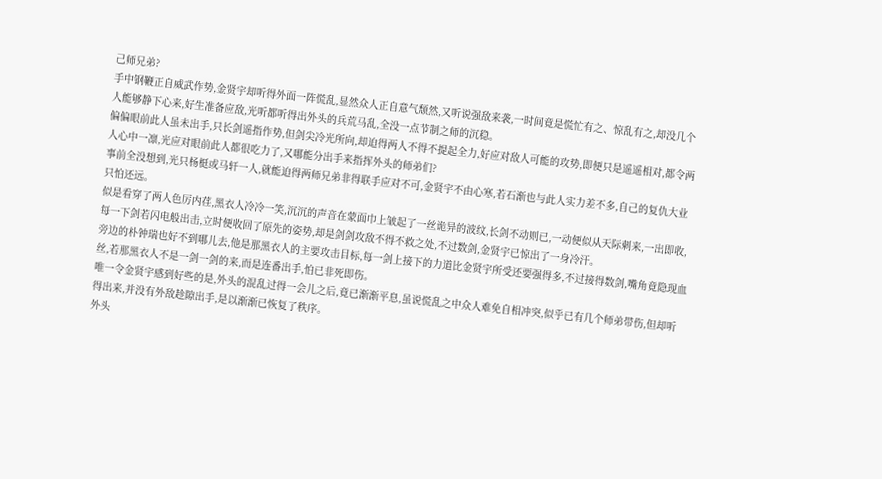己师兄弟?
手中钢鞭正自威武作势,金贤宇却听得外面一阵慌乱,显然众人正自意气颓然,又听说强敌来袭,一时间竟是慌忙有之、惊乱有之,却没几个人能够静下心来,好生准备应敌,光听都听得出外头的兵荒马乱,全没一点节制之师的沉稳。
偏偏眼前此人虽未出手,只长剑遥指作势,但剑尖冷光所向,却迫得两人不得不提起全力,好应对敌人可能的攻势,即便只是遥遥相对,都令两人心中一凛,光应对眼前此人都很吃力了,又哪能分出手来指挥外头的师弟们?
事前全没想到,光只杨梃或马轩一人,就能迫得两师兄弟非得联手应对不可,金贤宇不由心寒,若石渐也与此人实力差不多,自己的复仇大业只怕还远。
似是看穿了两人色厉内荏,黑衣人冷冷一笑,沉沉的声音在蒙面巾上皱起了一丝诡异的波纹,长剑不动则已,一动便似从天际刺来,一出即收,每一下剑若闪电般出击,立时便收回了原先的姿势,却是剑剑攻敌不得不救之处,不过数剑,金贤宇已惊出了一身冷汗。
旁边的朴钟瑞也好不到哪儿去,他是那黑衣人的主要攻击目标,每一剑上接下的力道比金贤宇所受还要强得多,不过接得数剑,嘴角竟隐现血丝,若那黑衣人不是一剑一剑的来,而是连番出手,怕已非死即伤。
唯一令金贤宇感到好些的是,外头的混乱过得一会儿之后,竟已渐渐平息,虽说慌乱之中众人难免自相冲突,似乎已有几个师弟带伤,但却听得出来,并没有外敌趁隙出手,是以渐渐已恢复了秩序。
外头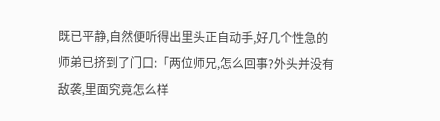既已平静,自然便听得出里头正自动手,好几个性急的师弟已挤到了门口:「两位师兄,怎么回事?外头并没有敌袭,里面究竟怎么样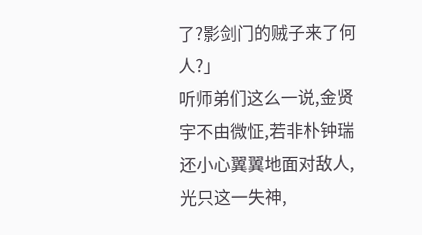了?影剑门的贼子来了何人?」
听师弟们这么一说,金贤宇不由微怔,若非朴钟瑞还小心翼翼地面对敌人,光只这一失神,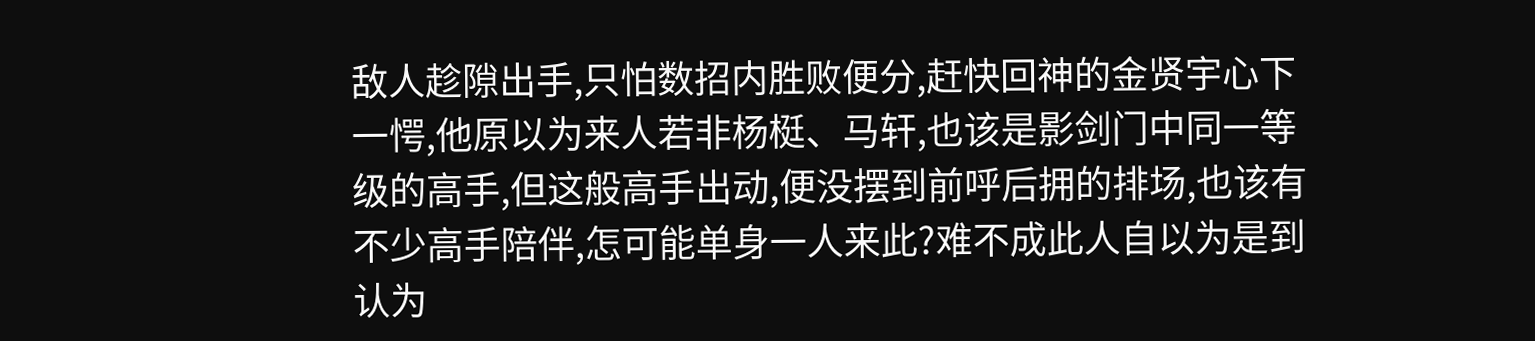敌人趁隙出手,只怕数招内胜败便分,赶快回神的金贤宇心下一愕,他原以为来人若非杨梃、马轩,也该是影剑门中同一等级的高手,但这般高手出动,便没摆到前呼后拥的排场,也该有不少高手陪伴,怎可能单身一人来此?难不成此人自以为是到认为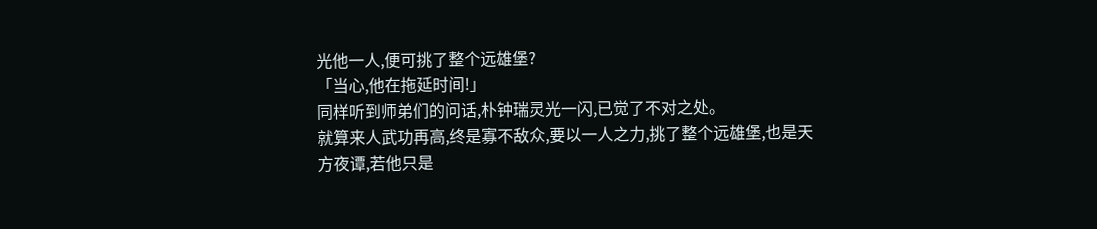光他一人,便可挑了整个远雄堡?
「当心,他在拖延时间!」
同样听到师弟们的问话,朴钟瑞灵光一闪,已觉了不对之处。
就算来人武功再高,终是寡不敌众,要以一人之力,挑了整个远雄堡,也是天方夜谭,若他只是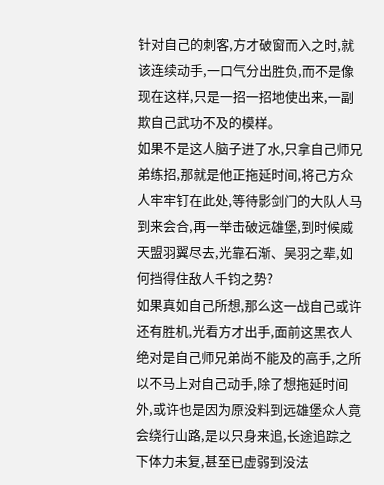针对自己的刺客,方才破窗而入之时,就该连续动手,一口气分出胜负,而不是像现在这样,只是一招一招地使出来,一副欺自己武功不及的模样。
如果不是这人脑子进了水,只拿自己师兄弟练招,那就是他正拖延时间,将己方众人牢牢钉在此处,等待影剑门的大队人马到来会合,再一举击破远雄堡,到时候威天盟羽翼尽去,光靠石渐、吴羽之辈,如何挡得住敌人千钧之势?
如果真如自己所想,那么这一战自己或许还有胜机,光看方才出手,面前这黑衣人绝对是自己师兄弟尚不能及的高手,之所以不马上对自己动手,除了想拖延时间外,或许也是因为原没料到远雄堡众人竟会绕行山路,是以只身来追,长途追踪之下体力未复,甚至已虚弱到没法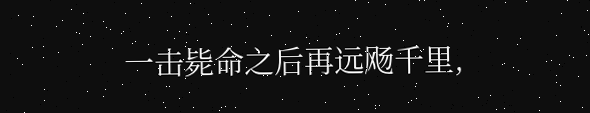一击毙命之后再远飏千里,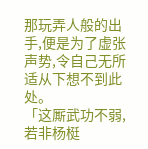那玩弄人般的出手,便是为了虚张声势,令自己无所适从下想不到此处。
「这厮武功不弱,若非杨梃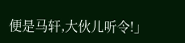便是马轩,大伙儿听令!」